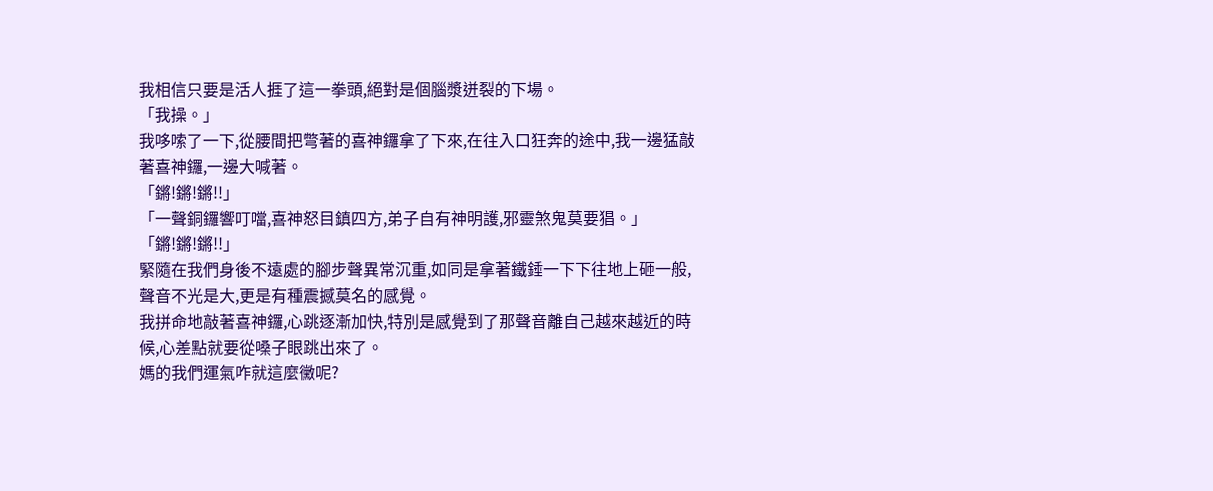我相信只要是活人捱了這一拳頭,絕對是個腦漿迸裂的下場。
「我操。」
我哆嗦了一下,從腰間把彆著的喜神鑼拿了下來,在往入口狂奔的途中,我一邊猛敲著喜神鑼,一邊大喊著。
「鏘!鏘!鏘!!」
「一聲銅鑼響叮噹,喜神怒目鎮四方,弟子自有神明護,邪靈煞鬼莫要猖。」
「鏘!鏘!鏘!!」
緊隨在我們身後不遠處的腳步聲異常沉重,如同是拿著鐵錘一下下往地上砸一般,聲音不光是大,更是有種震撼莫名的感覺。
我拼命地敲著喜神鑼,心跳逐漸加快,特別是感覺到了那聲音離自己越來越近的時候,心差點就要從嗓子眼跳出來了。
媽的我們運氣咋就這麼黴呢?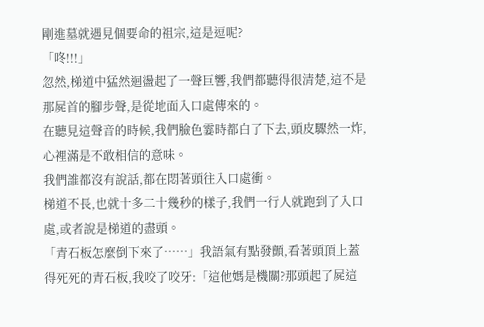剛進墓就遇見個要命的祖宗,這是逗呢?
「咚!!!」
忽然,梯道中猛然迴盪起了一聲巨響,我們都聽得很清楚,這不是那屍首的腳步聲,是從地面入口處傳來的。
在聽見這聲音的時候,我們臉色霎時都白了下去,頭皮驟然一炸,心裡滿是不敢相信的意味。
我們誰都沒有說話,都在悶著頭往入口處衝。
梯道不長,也就十多二十幾秒的樣子,我們一行人就跑到了入口處,或者說是梯道的盡頭。
「青石板怎麼倒下來了……」我語氣有點發顫,看著頭頂上蓋得死死的青石板,我咬了咬牙:「這他媽是機關?那頭起了屍這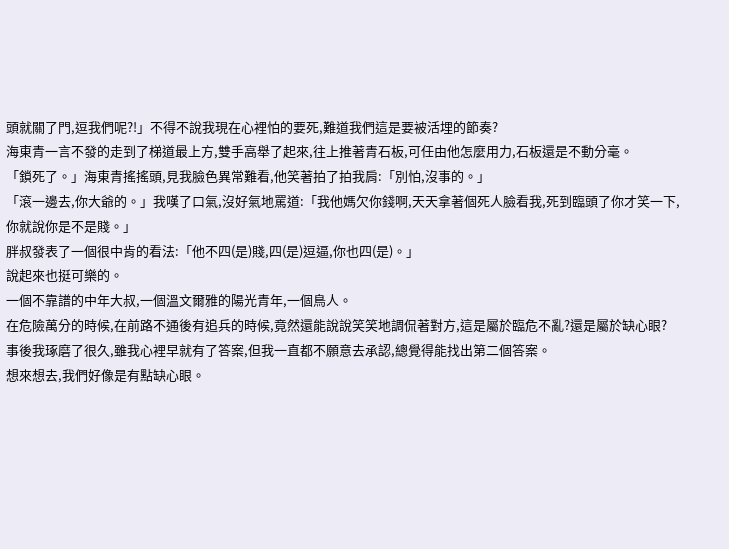頭就關了門,逗我們呢?!」不得不說我現在心裡怕的要死,難道我們這是要被活埋的節奏?
海東青一言不發的走到了梯道最上方,雙手高舉了起來,往上推著青石板,可任由他怎麼用力,石板還是不動分毫。
「鎖死了。」海東青搖搖頭,見我臉色異常難看,他笑著拍了拍我肩:「別怕,沒事的。」
「滾一邊去,你大爺的。」我嘆了口氣,沒好氣地罵道:「我他媽欠你錢啊,天天拿著個死人臉看我,死到臨頭了你才笑一下,你就說你是不是賤。」
胖叔發表了一個很中肯的看法:「他不四(是)賤,四(是)逗逼,你也四(是)。」
說起來也挺可樂的。
一個不靠譜的中年大叔,一個溫文爾雅的陽光青年,一個鳥人。
在危險萬分的時候,在前路不通後有追兵的時候,竟然還能說說笑笑地調侃著對方,這是屬於臨危不亂?還是屬於缺心眼?
事後我琢磨了很久,雖我心裡早就有了答案,但我一直都不願意去承認,總覺得能找出第二個答案。
想來想去,我們好像是有點缺心眼。